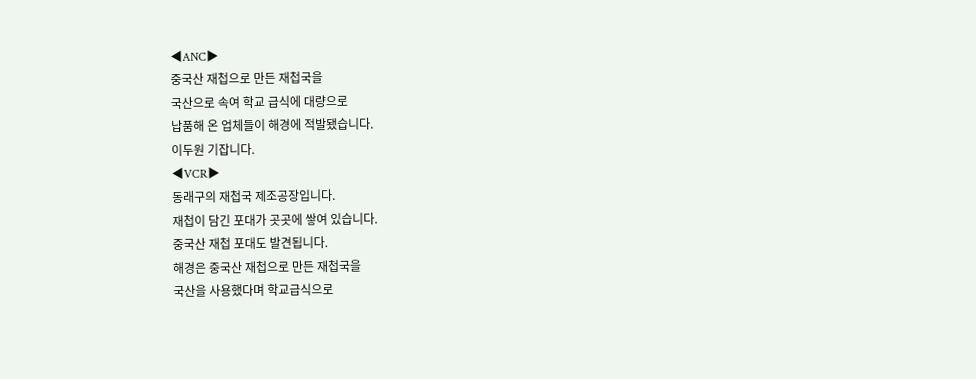◀ANC▶
중국산 재첩으로 만든 재첩국을
국산으로 속여 학교 급식에 대량으로
납품해 온 업체들이 해경에 적발됐습니다.
이두원 기잡니다.
◀VCR▶
동래구의 재첩국 제조공장입니다.
재첩이 담긴 포대가 곳곳에 쌓여 있습니다.
중국산 재첩 포대도 발견됩니다.
해경은 중국산 재첩으로 만든 재첩국을
국산을 사용했다며 학교급식으로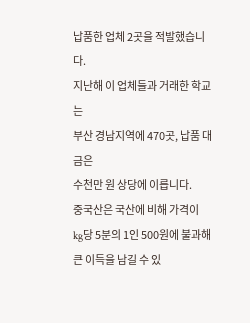납품한 업체 2곳을 적발했습니다.
지난해 이 업체들과 거래한 학교는
부산 경남지역에 470곳, 납품 대금은
수천만 원 상당에 이릅니다.
중국산은 국산에 비해 가격이
kg당 5분의 1인 500원에 불과해
큰 이득을 남길 수 있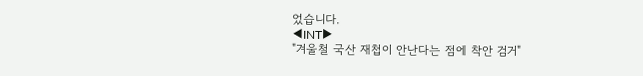었습니다.
◀INT▶
"겨울철 국산 재첩이 안난다는 점에 착안 검거"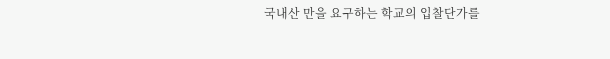국내산 만을 요구하는 학교의 입찰단가를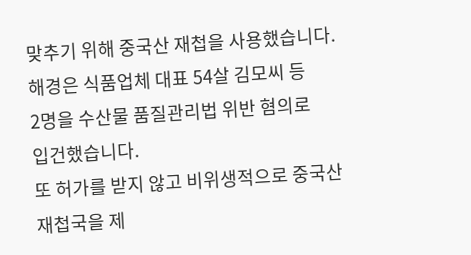맞추기 위해 중국산 재첩을 사용했습니다.
해경은 식품업체 대표 54살 김모씨 등
2명을 수산물 품질관리법 위반 혐의로
입건했습니다.
또 허가를 받지 않고 비위생적으로 중국산
재첩국을 제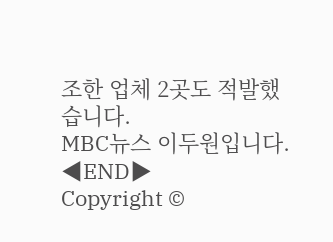조한 업체 2곳도 적발했습니다.
MBC뉴스 이두원입니다.
◀END▶
Copyright ©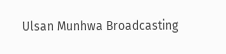Ulsan Munhwa Broadcasting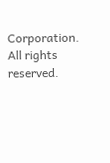Corporation. All rights reserved.